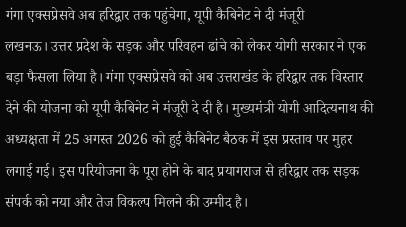गंगा एक्सप्रेसवे अब हरिद्वार तक पहुंचेगा, यूपी कैबिनेट ने दी मंजूरी
लखनऊ। उत्तर प्रदेश के सड़क और परिवहन ढांचे को लेकर योगी सरकार ने एक बड़ा फैसला लिया है। गंगा एक्सप्रेसवे को अब उत्तराखंड के हरिद्वार तक विस्तार देने की योजना को यूपी कैबिनेट ने मंजूरी दे दी है। मुख्यमंत्री योगी आदित्यनाथ की अध्यक्षता में 25 अगस्त 2026 को हुई कैबिनेट बैठक में इस प्रस्ताव पर मुहर लगाई गई। इस परियोजना के पूरा होने के बाद प्रयागराज से हरिद्वार तक सड़क संपर्क को नया और तेज विकल्प मिलने की उम्मीद है।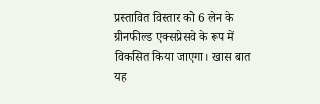प्रस्तावित विस्तार को 6 लेन के ग्रीनफील्ड एक्सप्रेसवे के रूप में विकसित किया जाएगा। खास बात यह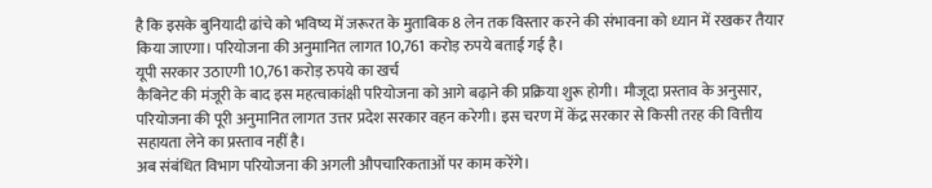है कि इसके बुनियादी ढांचे को भविष्य में जरूरत के मुताबिक 8 लेन तक विस्तार करने की संभावना को ध्यान में रखकर तैयार किया जाएगा। परियोजना की अनुमानित लागत 10,761 करोड़ रुपये बताई गई है।
यूपी सरकार उठाएगी 10,761 करोड़ रुपये का खर्च
कैबिनेट की मंजूरी के बाद इस महत्वाकांक्षी परियोजना को आगे बढ़ाने की प्रक्रिया शुरू होगी। मौजूदा प्रस्ताव के अनुसार, परियोजना की पूरी अनुमानित लागत उत्तर प्रदेश सरकार वहन करेगी। इस चरण में केंद्र सरकार से किसी तरह की वित्तीय सहायता लेने का प्रस्ताव नहीं है।
अब संबंधित विभाग परियोजना की अगली औपचारिकताओं पर काम करेंगे।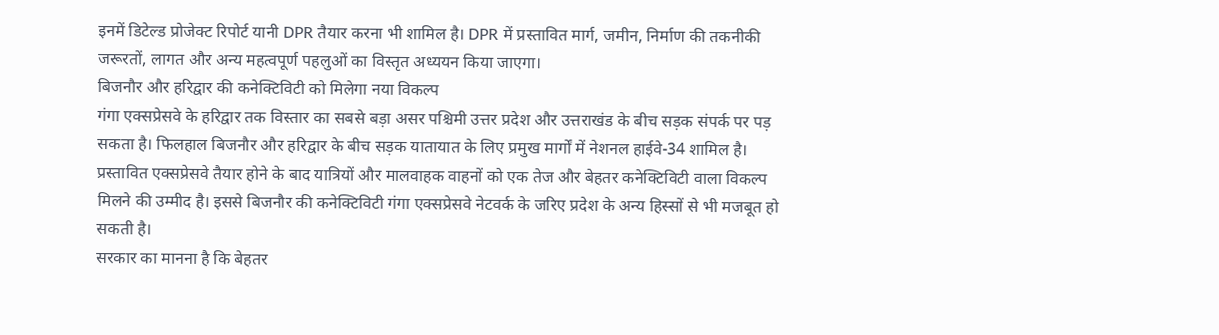इनमें डिटेल्ड प्रोजेक्ट रिपोर्ट यानी DPR तैयार करना भी शामिल है। DPR में प्रस्तावित मार्ग, जमीन, निर्माण की तकनीकी जरूरतों, लागत और अन्य महत्वपूर्ण पहलुओं का विस्तृत अध्ययन किया जाएगा।
बिजनौर और हरिद्वार की कनेक्टिविटी को मिलेगा नया विकल्प
गंगा एक्सप्रेसवे के हरिद्वार तक विस्तार का सबसे बड़ा असर पश्चिमी उत्तर प्रदेश और उत्तराखंड के बीच सड़क संपर्क पर पड़ सकता है। फिलहाल बिजनौर और हरिद्वार के बीच सड़क यातायात के लिए प्रमुख मार्गों में नेशनल हाईवे-34 शामिल है।
प्रस्तावित एक्सप्रेसवे तैयार होने के बाद यात्रियों और मालवाहक वाहनों को एक तेज और बेहतर कनेक्टिविटी वाला विकल्प मिलने की उम्मीद है। इससे बिजनौर की कनेक्टिविटी गंगा एक्सप्रेसवे नेटवर्क के जरिए प्रदेश के अन्य हिस्सों से भी मजबूत हो सकती है।
सरकार का मानना है कि बेहतर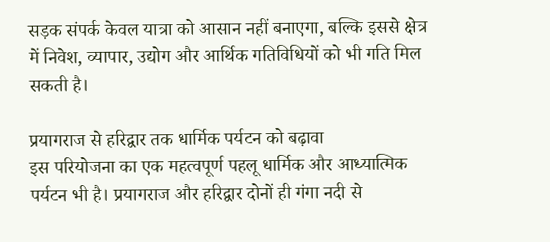सड़क संपर्क केवल यात्रा को आसान नहीं बनाएगा, बल्कि इससे क्षेत्र में निवेश, व्यापार, उद्योग और आर्थिक गतिविधियों को भी गति मिल सकती है।

प्रयागराज से हरिद्वार तक धार्मिक पर्यटन को बढ़ावा
इस परियोजना का एक महत्वपूर्ण पहलू धार्मिक और आध्यात्मिक पर्यटन भी है। प्रयागराज और हरिद्वार दोनों ही गंगा नदी से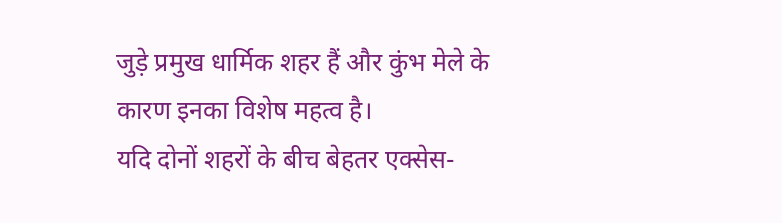जुड़े प्रमुख धार्मिक शहर हैं और कुंभ मेले के कारण इनका विशेष महत्व है।
यदि दोनों शहरों के बीच बेहतर एक्सेस-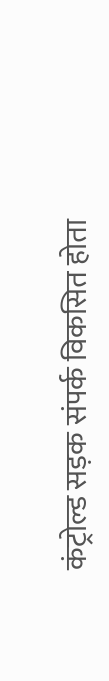कंट्रोल्ड सड़क संपर्क विकसित होता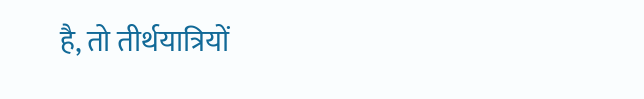है, तो तीर्थयात्रियों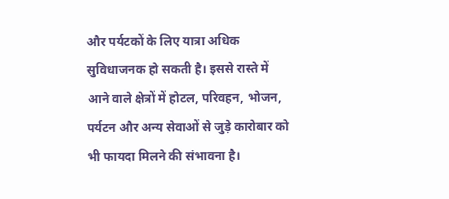और पर्यटकों के लिए यात्रा अधिक सुविधाजनक हो सकती है। इससे रास्ते में आने वाले क्षेत्रों में होटल, परिवहन, भोजन, पर्यटन और अन्य सेवाओं से जुड़े कारोबार को भी फायदा मिलने की संभावना है।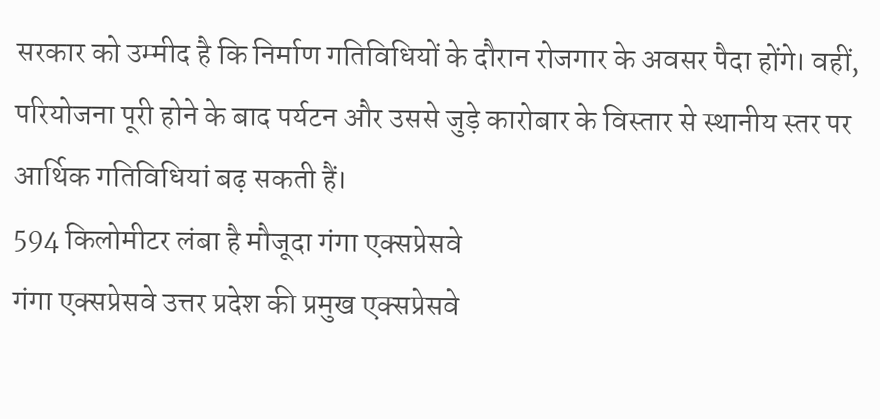सरकार को उम्मीद है कि निर्माण गतिविधियों के दौरान रोजगार के अवसर पैदा होंगे। वहीं, परियोजना पूरी होने के बाद पर्यटन और उससे जुड़े कारोबार के विस्तार से स्थानीय स्तर पर आर्थिक गतिविधियां बढ़ सकती हैं।
594 किलोमीटर लंबा है मौजूदा गंगा एक्सप्रेसवे
गंगा एक्सप्रेसवे उत्तर प्रदेश की प्रमुख एक्सप्रेसवे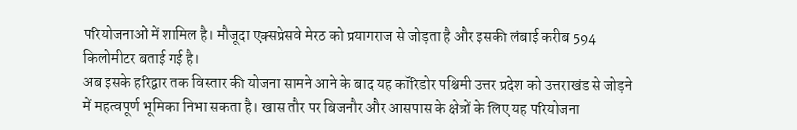परियोजनाओं में शामिल है। मौजूदा एक्सप्रेसवे मेरठ को प्रयागराज से जोड़ता है और इसकी लंबाई करीब 594 किलोमीटर बताई गई है।
अब इसके हरिद्वार तक विस्तार की योजना सामने आने के बाद यह कॉरिडोर पश्चिमी उत्तर प्रदेश को उत्तराखंड से जोड़ने में महत्वपूर्ण भूमिका निभा सकता है। खास तौर पर बिजनौर और आसपास के क्षेत्रों के लिए यह परियोजना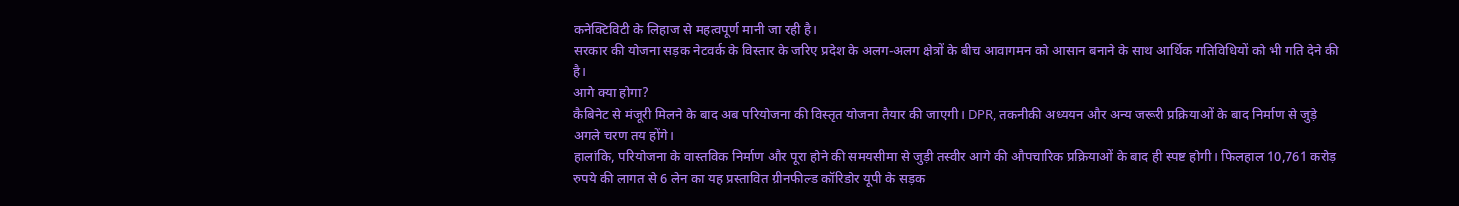कनेक्टिविटी के लिहाज से महत्वपूर्ण मानी जा रही है।
सरकार की योजना सड़क नेटवर्क के विस्तार के जरिए प्रदेश के अलग-अलग क्षेत्रों के बीच आवागमन को आसान बनाने के साथ आर्थिक गतिविधियों को भी गति देने की है।
आगे क्या होगा?
कैबिनेट से मंजूरी मिलने के बाद अब परियोजना की विस्तृत योजना तैयार की जाएगी। DPR, तकनीकी अध्ययन और अन्य जरूरी प्रक्रियाओं के बाद निर्माण से जुड़े अगले चरण तय होंगे।
हालांकि, परियोजना के वास्तविक निर्माण और पूरा होने की समयसीमा से जुड़ी तस्वीर आगे की औपचारिक प्रक्रियाओं के बाद ही स्पष्ट होगी। फिलहाल 10,761 करोड़ रुपये की लागत से 6 लेन का यह प्रस्तावित ग्रीनफील्ड कॉरिडोर यूपी के सड़क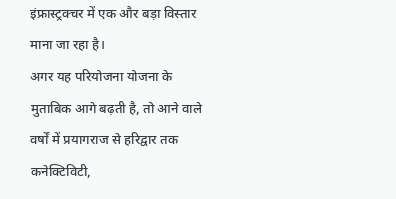इंफ्रास्ट्रक्चर में एक और बड़ा विस्तार माना जा रहा है।
अगर यह परियोजना योजना के मुताबिक आगे बढ़ती है, तो आने वाले वर्षों में प्रयागराज से हरिद्वार तक कनेक्टिविटी,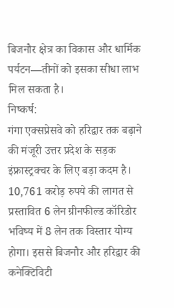बिजनौर क्षेत्र का विकास और धार्मिक पर्यटन—तीनों को इसका सीधा लाभ मिल सकता है।
निष्कर्ष:
गंगा एक्सप्रेसवे को हरिद्वार तक बढ़ाने की मंजूरी उत्तर प्रदेश के सड़क इंफ्रास्ट्रक्चर के लिए बड़ा कदम है। 10,761 करोड़ रुपये की लागत से प्रस्तावित 6 लेन ग्रीनफील्ड कॉरिडोर भविष्य में 8 लेन तक विस्तार योग्य होगा। इससे बिजनौर और हरिद्वार की कनेक्टिविटी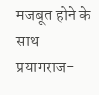मजबूत होने के साथ प्रयागराज-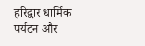हरिद्वार धार्मिक पर्यटन और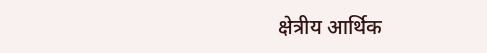क्षेत्रीय आर्थिक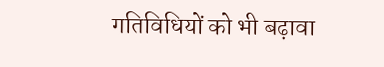गतिविधियों को भी बढ़ावा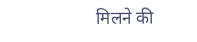मिलने की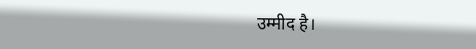उम्मीद है।